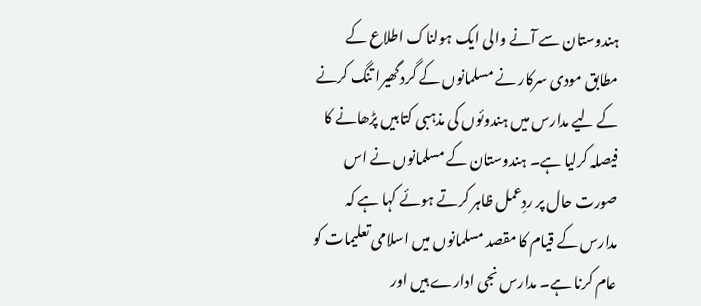ہندوستان سے آنے والی ایک ہولناک اطلاع کے مطابق مودی سرکار نے مسلمانوں کے گرد گھیرا تنگ کرنے کے لیے مدارس میں ہندوئوں کی مذہبی کتابیں پڑھانے کا فیصلہ کرلیا ہے۔ ہندوستان کے مسلمانوں نے اس صورت حال پر ردِعمل ظاہر کرتے ہوئے کہا ہے کہ مدارس کے قیام کا مقصد مسلمانوں میں اسلامی تعلیمات کو عام کرنا ہے۔ مدارس نجی ادارے ہیں اور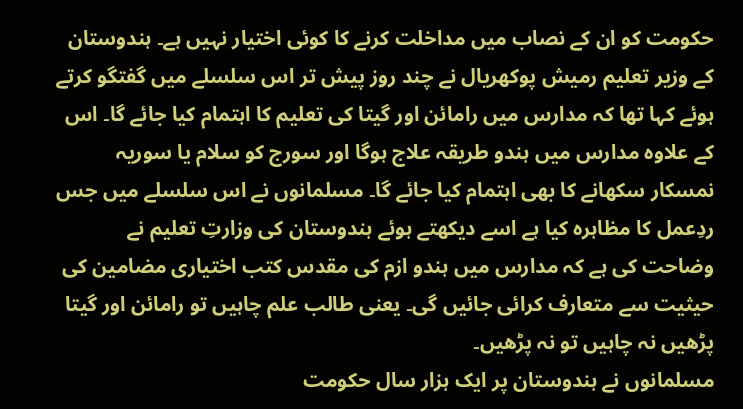حکومت کو ان کے نصاب میں مداخلت کرنے کا کوئی اختیار نہیں ہے۔ ہندوستان کے وزیر تعلیم رمیش پوکھریال نے چند روز پیش تر اس سلسلے میں گفتگو کرتے ہوئے کہا تھا کہ مدارس میں رامائن اور گیتا کی تعلیم کا اہتمام کیا جائے گا۔ اس کے علاوہ مدارس میں ہندو طریقہ علاج ہوگا اور سورج کو سلام یا سوریہ نمسکار سکھانے کا بھی اہتمام کیا جائے گا۔ مسلمانوں نے اس سلسلے میں جس ردِعمل کا مظاہرہ کیا ہے اسے دیکھتے ہوئے ہندوستان کی وزارتِ تعلیم نے وضاحت کی ہے کہ مدارس میں ہندو ازم کی مقدس کتب اختیاری مضامین کی حیثیت سے متعارف کرائی جائیں گی۔ یعنی طالب علم چاہیں تو رامائن اور گیتا پڑھیں نہ چاہیں تو نہ پڑھیں۔
مسلمانوں نے ہندوستان پر ایک ہزار سال حکومت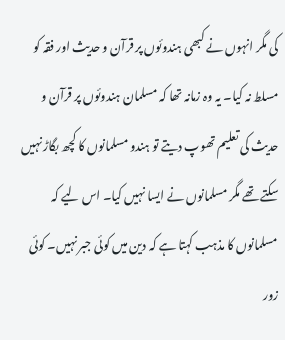کی مگر انہوں نے کبھی ہندوئوں پر قرآن و حدیث اور فقہ کو مسلط نہ کیا۔ یہ وہ زمانہ تھا کہ مسلمان ہندوئوں پر قرآن و حدیث کی تعلیم تھوپ دیتے تو ہندو مسلمانوں کا کچھ بگاڑ نہیں سکتے تھے مگر مسلمانوں نے ایسا نہیں کیا۔ اس لیے کہ مسلمانوں کا مذہب کہتا ہے کہ دین میں کوئی جبر نہیں۔ کوئی زور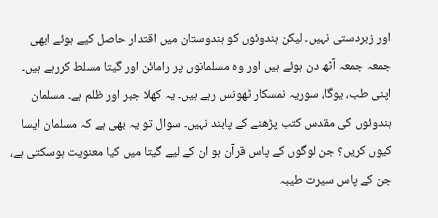اور زبردستی نہیں۔ لیکن ہندوئوں کو ہندوستان میں اقتدار حاصل کیے ہوئے ابھی جمعہ جمعہ آٹھ دن ہوئے ہیں اور وہ مسلمانوں پر رامائن اور گیتا مسلط کررہے ہیں۔ اپنی طب، یوگا، سوریہ نمسکار ٹھونس رہے ہیں۔ یہ کھلا جبر اور ظلم ہے۔ مسلمان ہندوئوں کی مقدس کتب پڑھنے کے پابند نہیں۔ سوال تو یہ بھی ہے کہ مسلمان ایسا کیوں کریں؟ جن لوگوں کے پاس قرآن ہو ان کے لیے گیتا میں کیا معنویت ہوسکتی ہے، جن کے پاس سیرت طیبہ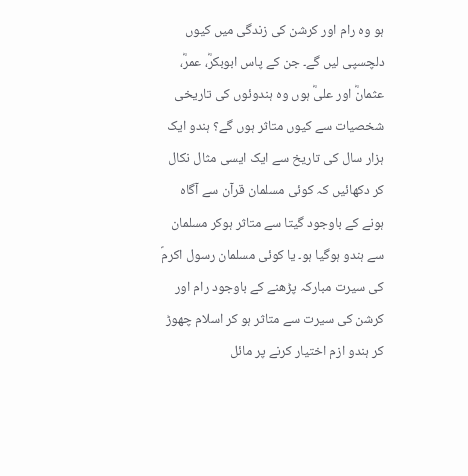ہو وہ رام اور کرشن کی زندگی میں کیوں دلچسپی لیں گے۔ جن کے پاس ابوبکرؓ، عمرؓ، عثمانؓ اور علیؓ ہوں وہ ہندوئوں کی تاریخی شخصیات سے کیوں متاثر ہوں گے؟ ہندو ایک ہزار سال کی تاریخ سے ایک ایسی مثال نکال کر دکھائیں کہ کوئی مسلمان قرآن سے آگاہ ہونے کے باوجود گیتا سے متاثر ہوکر مسلمان سے ہندو ہوگیا ہو۔ یا کوئی مسلمان رسول اکرمؐ کی سیرت مبارکہ پڑھنے کے باوجود رام اور کرشن کی سیرت سے متاثر ہو کر اسلام چھوڑ کر ہندو ازم اختیار کرنے پر مائل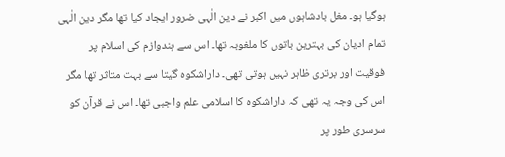ہوگیا ہو۔ مغل بادشاہوں میں اکبر نے دین الٰہی ضرور ایجاد کیا تھا مگر دین الٰہی تمام ادیان کی بہترین باتوں کا ملغوبہ تھا۔ اس سے ہندوازم کی اسلام پر فوقیت اور برتری ظاہر نہیں ہوتی تھی۔ داراشکوہ گیتا سے بہت متاثر تھا مگر اس کی وجہ یہ تھی کہ داراشکوہ کا اسلامی علم واجبی تھا۔ اس نے قرآن کو سرسری طور پر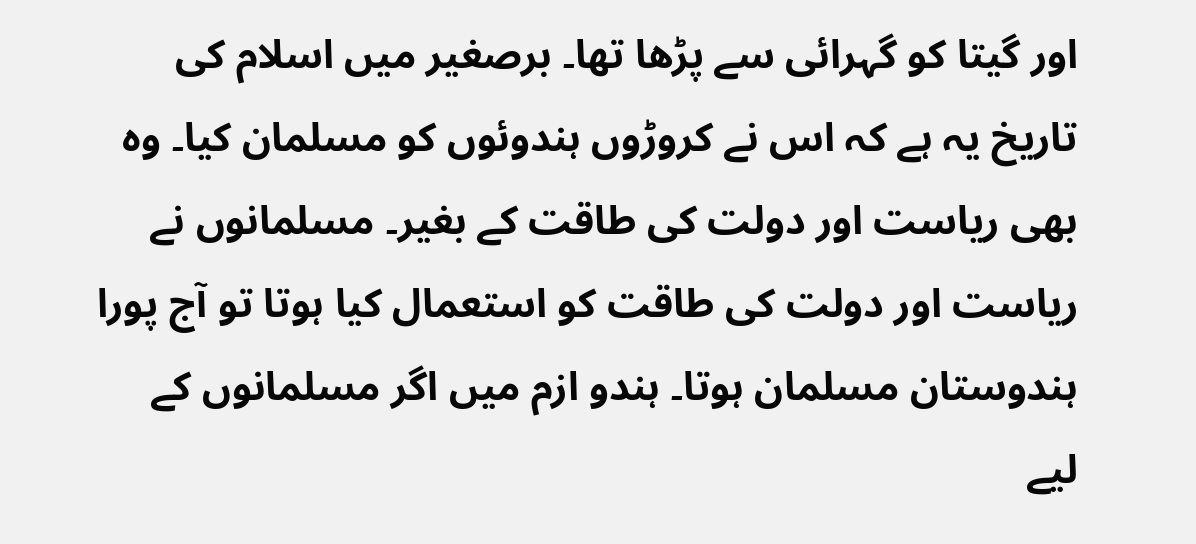اور گیتا کو گہرائی سے پڑھا تھا۔ برصغیر میں اسلام کی تاریخ یہ ہے کہ اس نے کروڑوں ہندوئوں کو مسلمان کیا۔ وہ بھی ریاست اور دولت کی طاقت کے بغیر۔ مسلمانوں نے ریاست اور دولت کی طاقت کو استعمال کیا ہوتا تو آج پورا ہندوستان مسلمان ہوتا۔ ہندو ازم میں اگر مسلمانوں کے لیے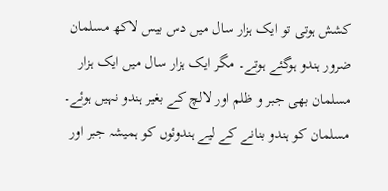کشش ہوتی تو ایک ہزار سال میں دس بیس لاکھ مسلمان ضرور ہندو ہوگئے ہوتے۔ مگر ایک ہزار سال میں ایک ہزار مسلمان بھی جبر و ظلم اور لالچ کے بغیر ہندو نہیں ہوئے۔ مسلمان کو ہندو بنانے کے لیے ہندوئوں کو ہمیشہ جبر اور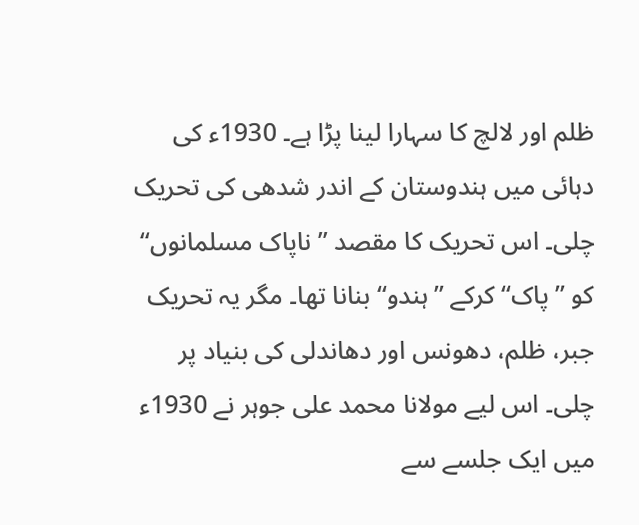ظلم اور لالچ کا سہارا لینا پڑا ہے۔ 1930ء کی دہائی میں ہندوستان کے اندر شدھی کی تحریک چلی۔ اس تحریک کا مقصد ’’ناپاک مسلمانوں‘‘ کو ’’پاک‘‘ کرکے ’’ہندو‘‘ بنانا تھا۔ مگر یہ تحریک جبر، ظلم، دھونس اور دھاندلی کی بنیاد پر چلی۔ اس لیے مولانا محمد علی جوہر نے 1930ء میں ایک جلسے سے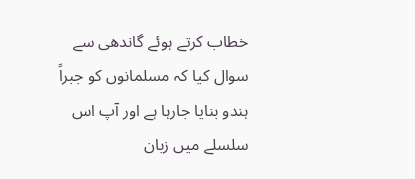خطاب کرتے ہوئے گاندھی سے سوال کیا کہ مسلمانوں کو جبراً ہندو بنایا جارہا ہے اور آپ اس سلسلے میں زبان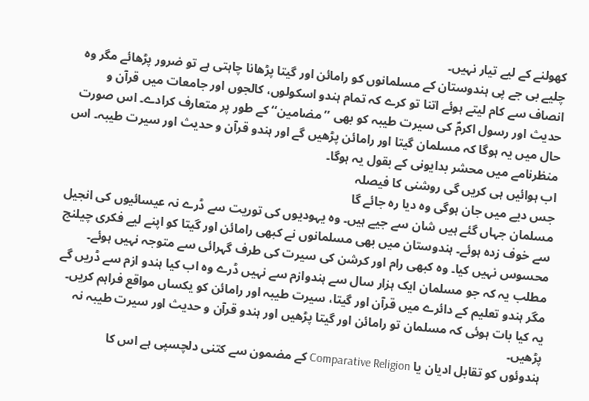کھولنے کے لیے تیار نہیں۔
چلیے بی جے پی ہندوستان کے مسلمانوں کو رامائن اور گیتا پڑھانا چاہتی ہے تو ضرور پڑھائے مگر وہ انصاف سے کام لیتے ہوئے اتنا تو کرے کہ تمام ہندو اسکولوں، کالجوں اور جامعات میں قرآن و حدیث اور رسول اکرمؐ کی سیرت طیبہ کو بھی ’’مضامین‘‘ کے طور پر متعارف کرادے۔ اس صورت حال میں یہ ہوگا کہ مسلمان گیتا اور رامائن پڑھیں گے اور ہندو قرآن و حدیث اور سیرت طیبہ۔ اس منظرنامے میں محشر بدایونی کے بقول یہ ہوگا۔
اب ہوائیں ہی کریں گی روشنی کا فیصلہ
جس دیے میں جان ہوگی وہ دیا رہ جائے گا
مسلمان جہاں گئے ہیں شان سے جیے ہیں۔ وہ یہودیوں کی توریت سے ڈرے نہ عیسائیوں کی انجیل سے خوف زدہ ہوئے۔ ہندوستان میں بھی مسلمانوں نے کبھی رامائن اور گیتا کو اپنے لیے فکری چیلنج محسوس نہیں کیا۔ وہ کبھی رام اور کرشن کی سیرت کی طرف گہرائی سے متوجہ نہیں ہوئے۔ مطلب یہ کہ جو مسلمان ایک ہزار سال سے ہندوازم سے نہیں ڈرے وہ اب کیا ہندو ازم سے ڈریں گے مگر ہندو تعلیم کے دائرے میں قرآن اور گیتا، سیرت طیبہ اور رامائن کو یکساں مواقع فراہم کریں۔ یہ کیا بات ہوئی کہ مسلمان تو رامائن اور گیتا پڑھیں اور ہندو قرآن و حدیث اور سیرت طیبہ نہ پڑھیں۔
ہندوئوں کو تقابل ادیان یا Comparative Religion کے مضمون سے کتنی دلچسپی ہے اس کا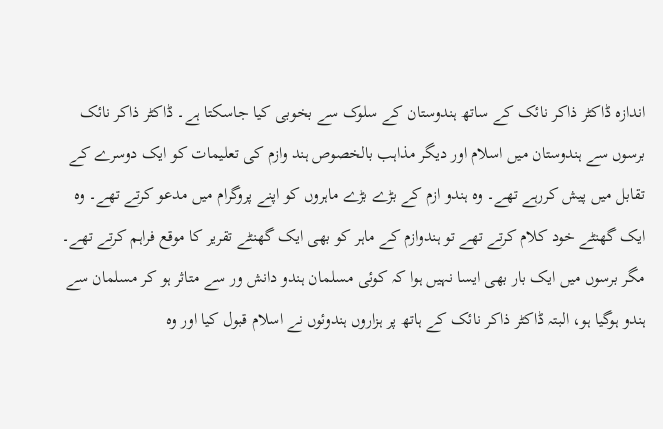اندازہ ڈاکٹر ذاکر نائک کے ساتھ ہندوستان کے سلوک سے بخوبی کیا جاسکتا ہے۔ ڈاکٹر ذاکر نائک برسوں سے ہندوستان میں اسلام اور دیگر مذاہب بالخصوص ہند وازم کی تعلیمات کو ایک دوسرے کے تقابل میں پیش کررہے تھے۔ وہ ہندو ازم کے بڑے بڑے ماہروں کو اپنے پروگرام میں مدعو کرتے تھے۔ وہ ایک گھنٹے خود کلام کرتے تھے تو ہندوازم کے ماہر کو بھی ایک گھنٹے تقریر کا موقع فراہم کرتے تھے۔ مگر برسوں میں ایک بار بھی ایسا نہیں ہوا کہ کوئی مسلمان ہندو دانش ور سے متاثر ہو کر مسلمان سے ہندو ہوگیا ہو، البتہ ڈاکٹر ذاکر نائک کے ہاتھ پر ہزاروں ہندوئوں نے اسلام قبول کیا اور وہ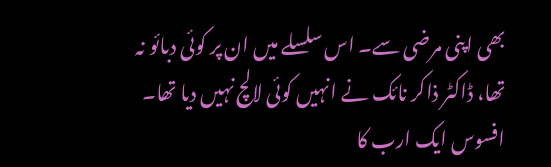بھی اپنی مرضی سے۔ اس سلسلے میں ان پر کوئی دبائو نہ تھا، ڈاکٹر ذاکر نائک نے انہیں کوئی لالچ نہیں دیا تھا۔ افسوس ایک ارب کا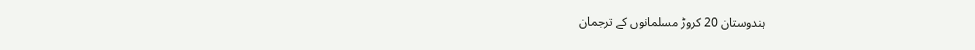ہندوستان 20 کروڑ مسلمانوں کے ترجمان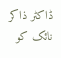ڈاکٹر ذاکر نائک کو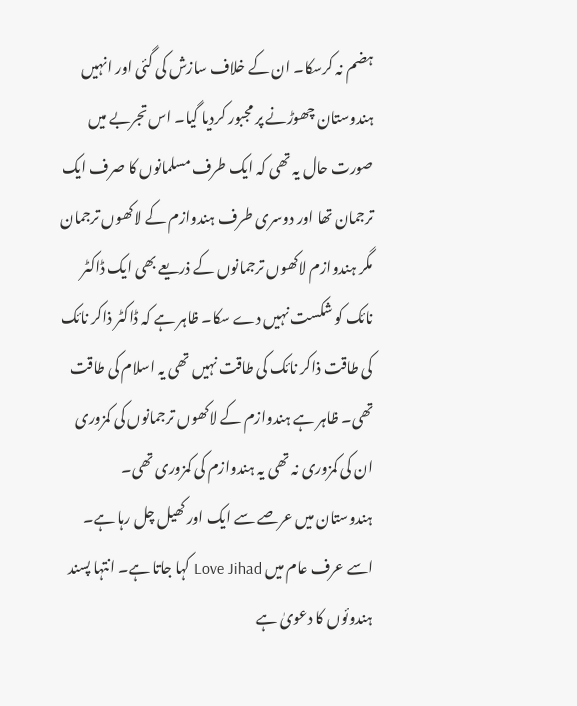ہضم نہ کرسکا۔ ان کے خلاف سازش کی گئی اور انہیں ہندوستان چھوڑنے پر مجبور کردیا گیا۔ اس تجربے میں صورت حال یہ تھی کہ ایک طرف مسلمانوں کا صرف ایک ترجمان تھا اور دوسری طرف ہندوازم کے لاکھوں ترجمان مگر ہندوازم لاکھوں ترجمانوں کے ذریعے بھی ایک ڈاکٹر نائک کو شکست نہیں دے سکا۔ ظاہر ہے کہ ڈاکٹر ذاکر نائک کی طاقت ذاکر نائک کی طاقت نہیں تھی یہ اسلام کی طاقت تھی۔ ظاہر ہے ہندوازم کے لاکھوں ترجمانوں کی کمزوری ان کی کمزوری نہ تھی یہ ہندوازم کی کمزوری تھی۔
ہندوستان میں عرصے سے ایک اور کھیل چل رہا ہے۔ اسے عرف عام میں Love Jihad کہا جاتا ہے۔ انتہا پسند ہندوئوں کا دعویٰ ہے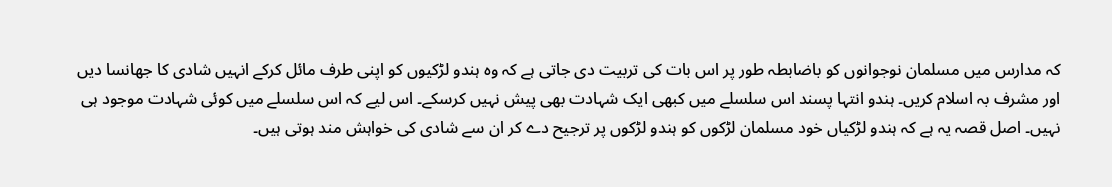کہ مدارس میں مسلمان نوجوانوں کو باضابطہ طور پر اس بات کی تربیت دی جاتی ہے کہ وہ ہندو لڑکیوں کو اپنی طرف مائل کرکے انہیں شادی کا جھانسا دیں اور مشرف بہ اسلام کریں۔ ہندو انتہا پسند اس سلسلے میں کبھی ایک شہادت بھی پیش نہیں کرسکے۔ اس لیے کہ اس سلسلے میں کوئی شہادت موجود ہی نہیں۔ اصل قصہ یہ ہے کہ ہندو لڑکیاں خود مسلمان لڑکوں کو ہندو لڑکوں پر ترجیح دے کر ان سے شادی کی خواہش مند ہوتی ہیں۔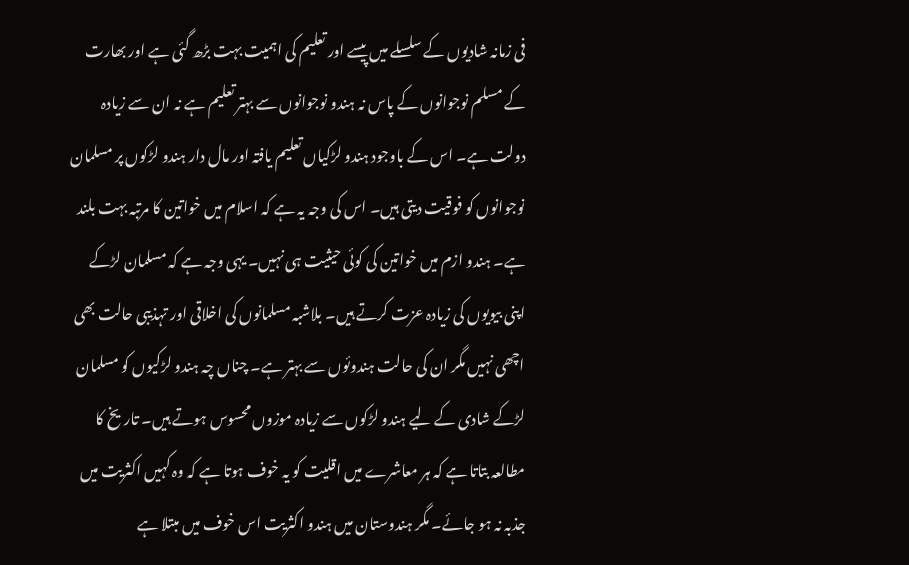فی زمانہ شادیوں کے سلسلے میں پیسے اور تعلیم کی اہمیت بہت بڑھ گئی ہے اور بھارت کے مسلم نوجوانوں کے پاس نہ ہندو نوجوانوں سے بہتر تعلیم ہے نہ ان سے زیادہ دولت ہے۔ اس کے باوجود ہندو لڑکیاں تعلیم یافتہ اور مال دار ہندو لڑکوں پر مسلمان نوجوانوں کو فوقیت دیتی ہیں۔ اس کی وجہ یہ ہے کہ اسلام میں خواتین کا مرتبہ بہت بلند ہے۔ ہندو ازم میں خواتین کی کوئی حیثیت ہی نہیں۔ یہی وجہ ہے کہ مسلمان لڑکے اپنی بیویوں کی زیادہ عزت کرتے ہیں۔ بلاشبہ مسلمانوں کی اخلاقی اور تہذیبی حالت بھی اچھی نہیں مگر ان کی حالت ہندوئوں سے بہتر ہے۔ چناں چہ ہندو لڑکیوں کو مسلمان لڑکے شادی کے لیے ہندو لڑکوں سے زیادہ موزوں محسوس ہوتے ہیں۔ تاریخ کا مطالعہ بتاتا ہے کہ ہر معاشرے میں اقلیت کو یہ خوف ہوتا ہے کہ وہ کہیں اکثریت میں جذبہ نہ ہو جائے۔ مگر ہندوستان میں ہندو اکثریت اس خوف میں مبتلا ہے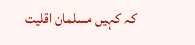کہ کہیں مسلمان اقلیت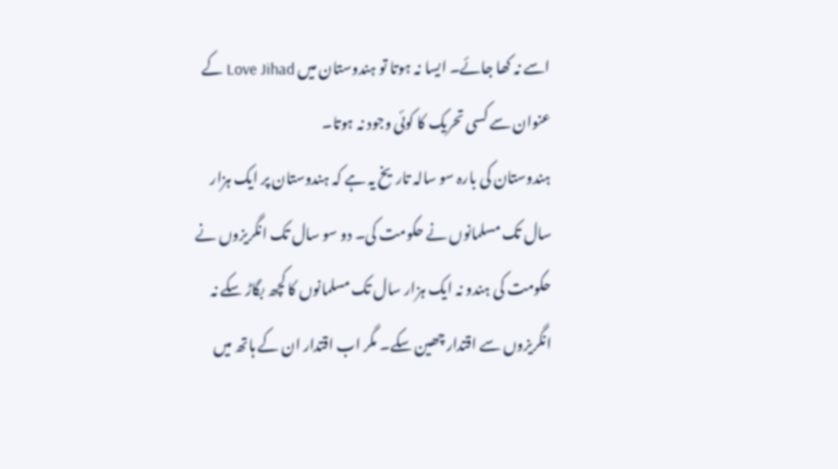اسے نہ کھا جائے۔ ایسا نہ ہوتا تو ہندوستان میں Love Jihad کے عنوان سے کسی تحریک کا کوئی وجود نہ ہوتا۔
ہندوستان کی بارہ سو سالہ تاریخ یہ ہے کہ ہندوستان پر ایک ہزار سال تک مسلمانوں نے حکومت کی۔ دو سو سال تک انگریزوں نے حکومت کی ہندو نہ ایک ہزار سال تک مسلمانوں کا کچھ بگاڑ سکے نہ انگریزوں سے اقتدار چھین سکے۔ مگر اب اقتدار ان کے ہاتھ میں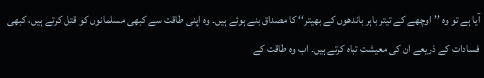آیا ہے تو وہ ’’اوچھے کے تیتر باہر باندھوں کے بھیتر‘‘ کا مصداق بنے ہوئے ہیں۔ وہ اپنی طاقت سے کبھی مسلمانوں کو قتل کرتے ہیں، کبھی فسادات کے ذریعے ان کی معیشت تباہ کرتے ہیں۔ اب وہ طاقت کے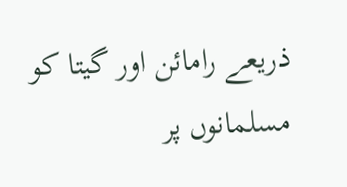ذریعے رامائن اور گیتا کو مسلمانوں پر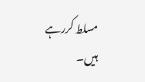مسلط کررہے ہیں۔